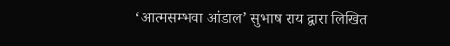‘आत्मसम्भवा आंडाल’ सुभाष राय द्वारा लिखित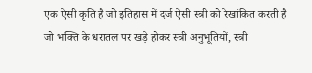एक ऐसी कृति है जो इतिहास में दर्ज ऐसी स्त्री को रेखांकित करती है जो भक्ति के धरातल पर खड़े होकर स्त्री अनुभूतियों, स्त्री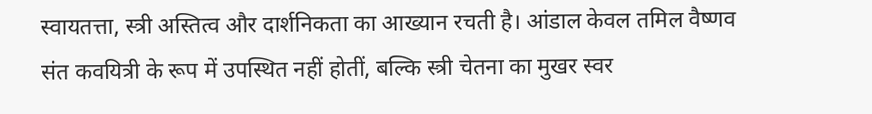स्वायतत्ता, स्त्री अस्तित्व और दार्शनिकता का आख्यान रचती है। आंडाल केवल तमिल वैष्णव संत कवयित्री के रूप में उपस्थित नहीं होतीं, बल्कि स्त्री चेतना का मुखर स्वर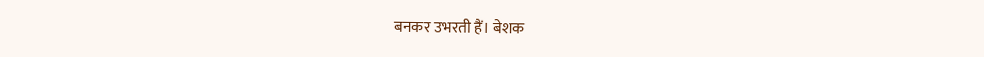बनकर उभरती हैं। बेशक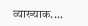व्याख्याक....